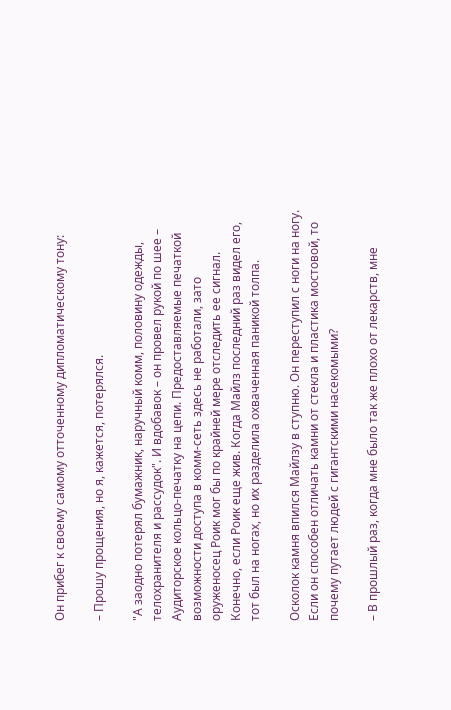Он прибег к своему самому отточенному дипломатическому тону:

– Прошу прощения, но я, кажется, потерялся.

"А заодно потерял бумажник, наручный комм, половину одежды, телохранителя и рассудок". И вдобавок – он провел рукой по шее – Аудиторское кольцо-печатку на цепи. Предоставляемые печаткой возможности доступа в комм-сеть здесь не работали, зато оруженосец Роик мог бы по крайней мере отследить ее сигнал. Конечно, если Роик еще жив. Когда Майлз последний раз видел его, тот был на ногах, но их разделила охваченная паникой толпа.

Осколок камня впился Майлзу в ступню. Он переступил с ноги на ногу. Если он способен отличать камни от стекла и пластика мостовой, то почему путает людей с гигантскими насекомыми?

– В прошлый раз, когда мне было так же плохо от лекарств, мне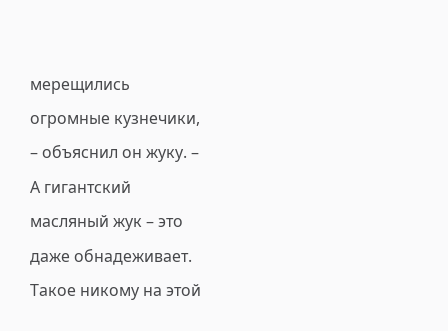мерещились огромные кузнечики, – объяснил он жуку. – А гигантский масляный жук – это даже обнадеживает. Такое никому на этой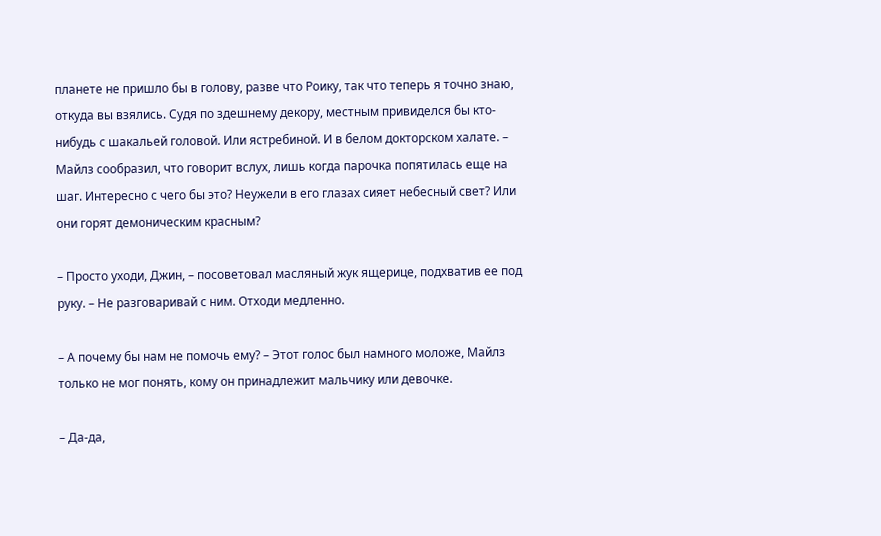планете не пришло бы в голову, разве что Роику, так что теперь я точно знаю, откуда вы взялись. Судя по здешнему декору, местным привиделся бы кто-нибудь с шакальей головой. Или ястребиной. И в белом докторском халате. – Майлз сообразил, что говорит вслух, лишь когда парочка попятилась еще на шаг. Интересно с чего бы это? Неужели в его глазах сияет небесный свет? Или они горят демоническим красным?

– Просто уходи, Джин, – посоветовал масляный жук ящерице, подхватив ее под руку. – Не разговаривай с ним. Отходи медленно.

– А почему бы нам не помочь ему? – Этот голос был намного моложе, Майлз только не мог понять, кому он принадлежит мальчику или девочке.

– Да-да,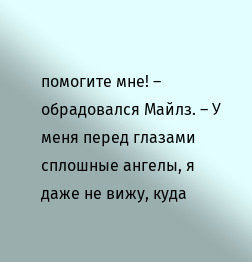помогите мне! – обрадовался Майлз. – У меня перед глазами сплошные ангелы, я даже не вижу, куда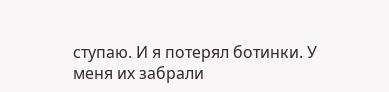ступаю. И я потерял ботинки. У меня их забрали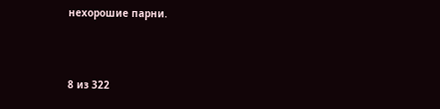нехорошие парни.



8 из 322